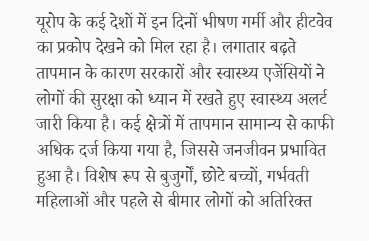यूरोप के कई देशों में इन दिनों भीषण गर्मी और हीटवेव का प्रकोप देखने को मिल रहा है। लगातार बढ़ते तापमान के कारण सरकारों और स्वास्थ्य एजेंसियों ने लोगों की सुरक्षा को ध्यान में रखते हुए स्वास्थ्य अलर्ट जारी किया है। कई क्षेत्रों में तापमान सामान्य से काफी अधिक दर्ज किया गया है, जिससे जनजीवन प्रभावित हुआ है। विशेष रूप से बुजुर्गों, छोटे बच्चों, गर्भवती महिलाओं और पहले से बीमार लोगों को अतिरिक्त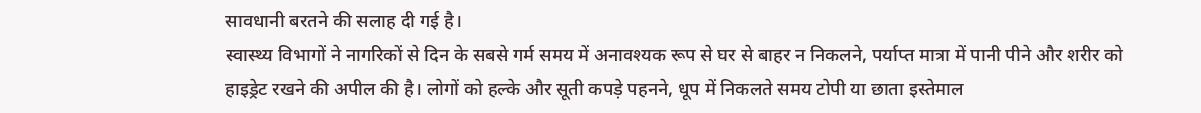सावधानी बरतने की सलाह दी गई है।
स्वास्थ्य विभागों ने नागरिकों से दिन के सबसे गर्म समय में अनावश्यक रूप से घर से बाहर न निकलने, पर्याप्त मात्रा में पानी पीने और शरीर को हाइड्रेट रखने की अपील की है। लोगों को हल्के और सूती कपड़े पहनने, धूप में निकलते समय टोपी या छाता इस्तेमाल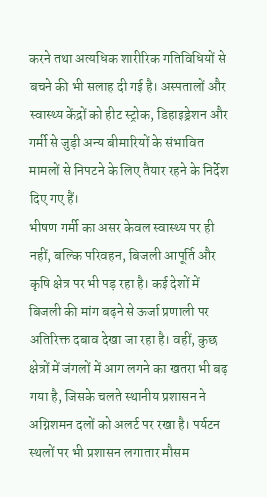करने तथा अत्यधिक शारीरिक गतिविधियों से बचने की भी सलाह दी गई है। अस्पतालों और स्वास्थ्य केंद्रों को हीट स्ट्रोक, डिहाइड्रेशन और गर्मी से जुड़ी अन्य बीमारियों के संभावित मामलों से निपटने के लिए तैयार रहने के निर्देश दिए गए हैं।
भीषण गर्मी का असर केवल स्वास्थ्य पर ही नहीं, बल्कि परिवहन, बिजली आपूर्ति और कृषि क्षेत्र पर भी पड़ रहा है। कई देशों में बिजली की मांग बढ़ने से ऊर्जा प्रणाली पर अतिरिक्त दबाव देखा जा रहा है। वहीं, कुछ क्षेत्रों में जंगलों में आग लगने का खतरा भी बढ़ गया है, जिसके चलते स्थानीय प्रशासन ने अग्निशमन दलों को अलर्ट पर रखा है। पर्यटन स्थलों पर भी प्रशासन लगातार मौसम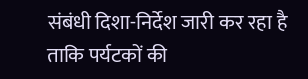संबंधी दिशा-निर्देश जारी कर रहा है ताकि पर्यटकों की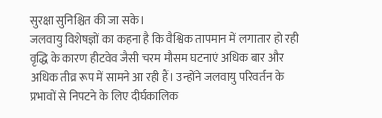सुरक्षा सुनिश्चित की जा सके।
जलवायु विशेषज्ञों का कहना है कि वैश्विक तापमान में लगातार हो रही वृद्धि के कारण हीटवेव जैसी चरम मौसम घटनाएं अधिक बार और अधिक तीव्र रूप में सामने आ रही हैं। उन्होंने जलवायु परिवर्तन के प्रभावों से निपटने के लिए दीर्घकालिक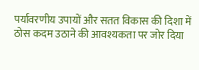पर्यावरणीय उपायों और सतत विकास की दिशा में ठोस कदम उठाने की आवश्यकता पर जोर दिया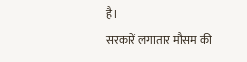है।
सरकारें लगातार मौसम की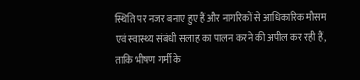स्थिति पर नजर बनाए हुए हैं और नागरिकों से आधिकारिक मौसम एवं स्वास्थ्य संबंधी सलाह का पालन करने की अपील कर रही हैं, ताकि भीषण गर्मी के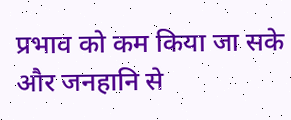प्रभाव को कम किया जा सके और जनहानि से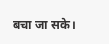बचा जा सके।